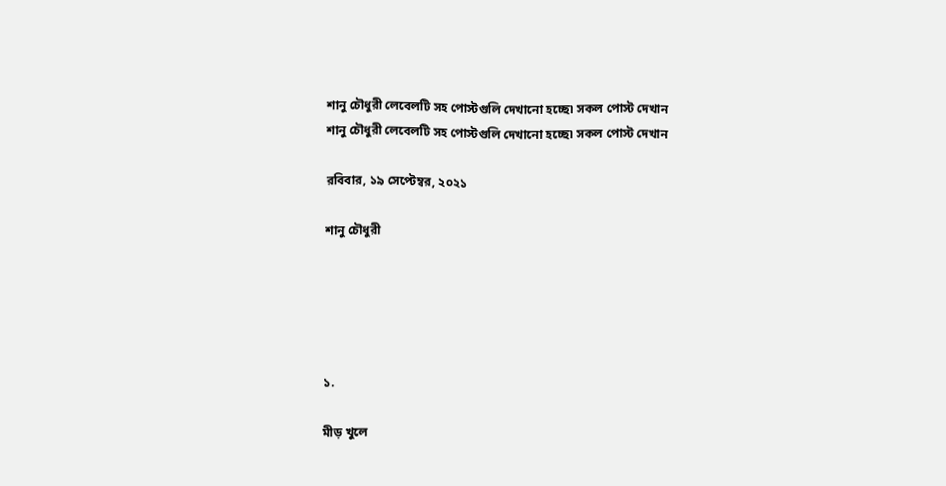শানু চৌধুরী লেবেলটি সহ পোস্টগুলি দেখানো হচ্ছে৷ সকল পোস্ট দেখান
শানু চৌধুরী লেবেলটি সহ পোস্টগুলি দেখানো হচ্ছে৷ সকল পোস্ট দেখান

রবিবার, ১৯ সেপ্টেম্বর, ২০২১

শানু চৌধুরী





১.

মীড় খুলে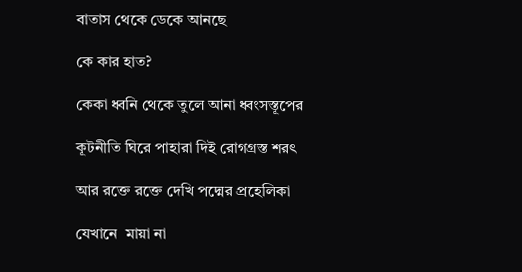বাতাস থেকে ডেকে আনছে

কে কার হাত?

কেকা ধ্বনি থেকে তুলে আনা ধ্বংসস্তূপের

কূটনীতি ঘিরে পাহারা দিই রোগগ্রস্ত শরৎ

আর রক্তে রক্তে দেখি পদ্মের প্রহেলিকা

যেখানে  মায়া না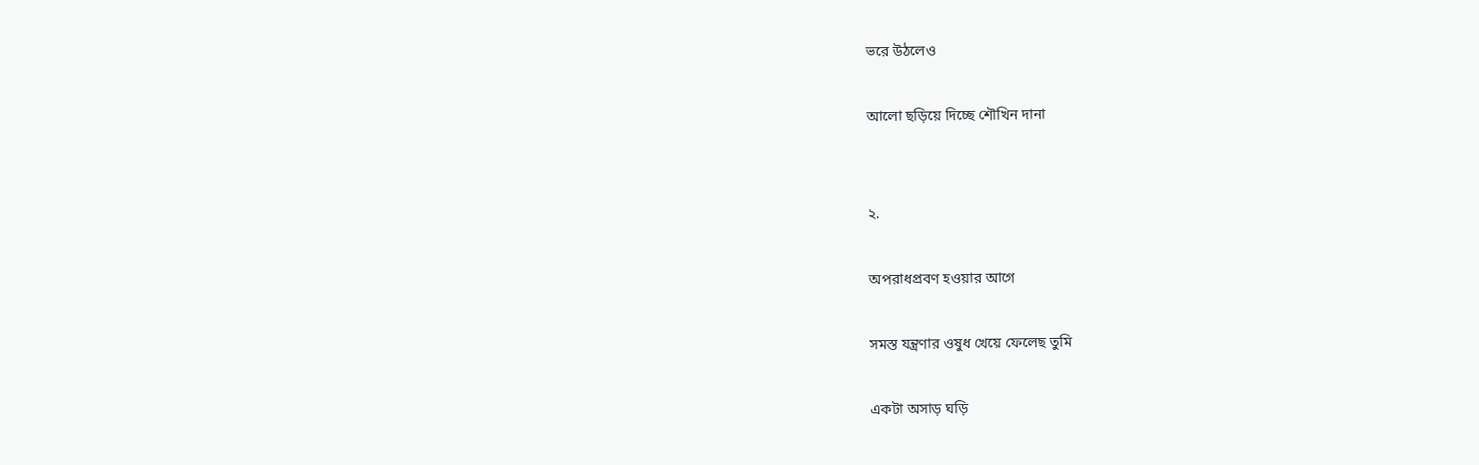ভরে উঠলেও

আলো ছড়িয়ে দিচ্ছে শৌখিন দানা


২.

অপরাধপ্রবণ হওয়ার আগে

সমস্ত যন্ত্রণার ওষুধ খেয়ে ফেলেছ তুমি

একটা অসাড় ঘড়ি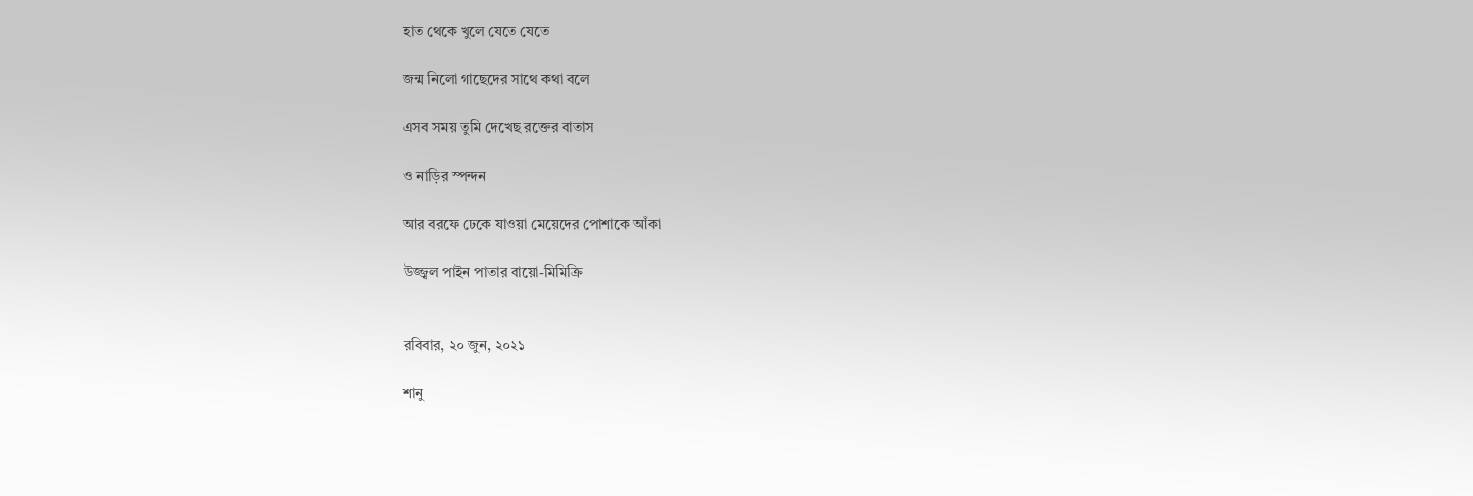হাত থেকে খুলে যেতে যেতে

জন্ম নিলো গাছেদের সাথে কথা বলে

এসব সময় তুমি দেখেছ রক্তের বাতাস

ও নাড়ির স্পন্দন

আর বরফে ঢেকে যাওয়া মেয়েদের পোশাকে আঁকা

উজ্জ্বল পাইন পাতার বায়ো-মিমিক্রি


রবিবার, ২০ জুন, ২০২১

শানু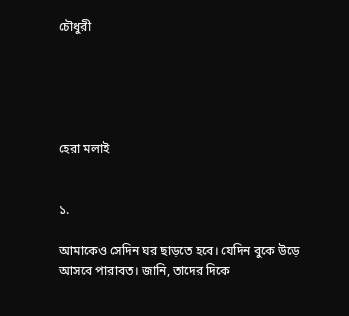চৌধুরী





হেরা মলাই


১.

আমাকেও সেদিন ঘর ছাড়তে হবে। যেদিন বুকে উড়ে আসবে পারাবত। জানি, তাদের দিকে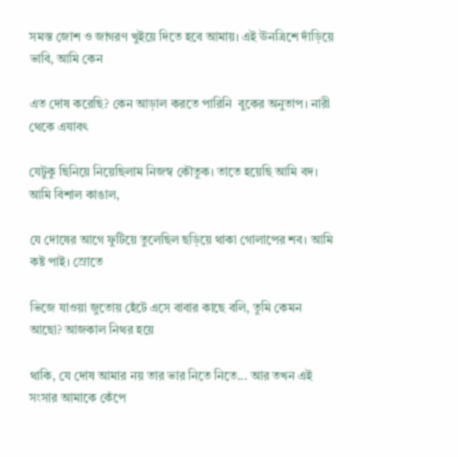সমস্ত জোশ ও জাগরণ খুইয়ে দিতে হবে আমায়। এই ঊনত্রিশে দাঁড়িয়ে ভাবি, আমি কেন

এত দোষ করেছি? কেন আড়াল করতে পারিনি  বুকের অনুতাপ। নারী থেকে এযাবৎ

যেটুকু ছিনিয়ে নিয়েছিলাম নিজস্ব কৌতুক। তাতে হয়েছি আমি বদ। আমি বিশাল কাঙাল,

যে দোষের আগে ফুটিয়ে তুলেছিল ছড়িয়ে থাকা গোলাপের শব। আমি কষ্ট পাই। স্রোতে

ভিজে যাওয়া জুতোয় হেঁটে এসে বাবার কাছে বলি, তুমি কেমন আছো? আজকাল নিথর হয়ে

থাকি, যে দোষ আমার নয় তার ভার নিতে নিতে... আর তখন এই সংসার আমাকে কেঁপে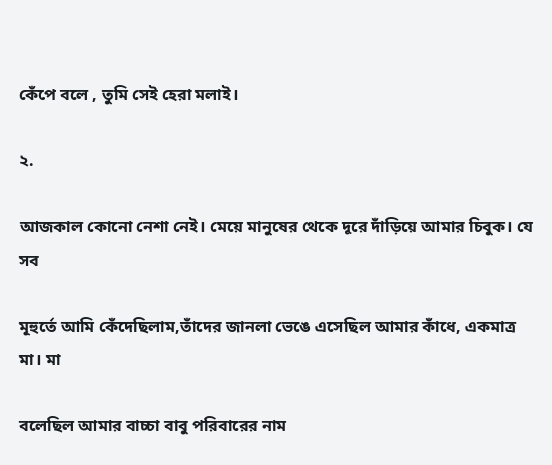কেঁপে বলে , তুমি সেই হেরা মলাই।

২.

আজকাল কোনো নেশা নেই। মেয়ে মানুষের থেকে দূরে দাঁড়িয়ে আমার চিবুক। যে সব

মূহুর্তে আমি কেঁদেছিলাম,তাঁদের জানলা ভেঙে এসেছিল আমার কাঁধে, একমাত্র মা। মা

বলেছিল আমার বাচ্চা বাবু পরিবারের নাম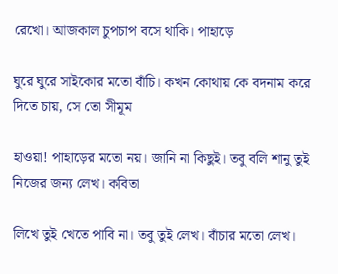রেখো। আজকাল চুপচাপ বসে থাকি। পাহাড়ে

ঘুরে ঘুরে সাইকোর মতো বাঁচি। কখন কোথায় কে বদনাম করে দিতে চায়, সে তো সীমূম

হাওয়া! পাহাড়ের মতো নয়। জানি না কিছুই। তবু বলি শানু তুই নিজের জন্য লেখ। কবিতা

লিখে তুই খেতে পাবি না। তবু তুই লেখ। বাঁচার মতো লেখ।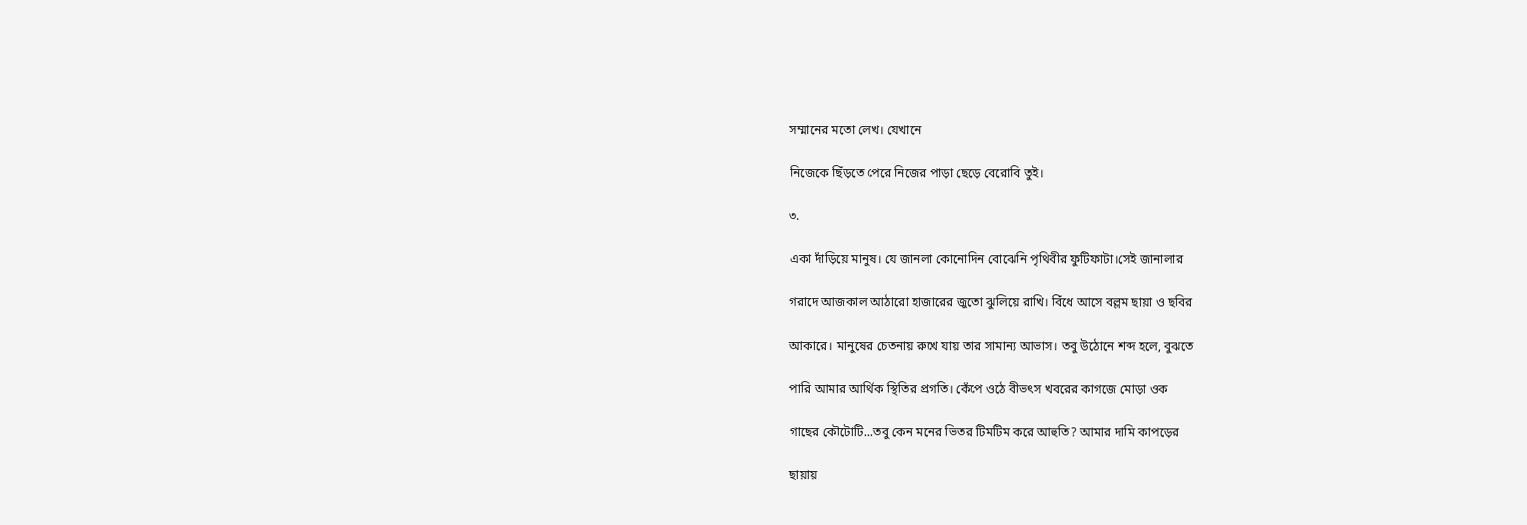সম্মানের মতো লেখ। যেখানে

নিজেকে ছিঁড়তে পেরে নিজের পাড়া ছেড়ে বেরোবি তুই।

৩.

একা দাঁড়িয়ে মানুষ। যে জানলা কোনোদিন বোঝেনি পৃথিবীর ফুটিফাটা।সেই জানালার

গরাদে আজকাল আঠারো হাজারের জুতো ঝুলিয়ে রাখি। বিঁধে আসে বল্লম ছায়া ও ছবির

আকারে। মানুষের চেতনায় রুখে যায় তার সামান্য আভাস। তবু উঠোনে শব্দ হলে, বুঝতে

পারি আমার আর্থিক স্থিতির প্রগতি। কেঁপে ওঠে বীভৎস খবরের কাগজে মোড়া ওক

গাছের কৌটোটি...তবু কেন মনের ভিতর টিমটিম করে আহুতি? আমার দামি কাপড়ের

ছায়ায়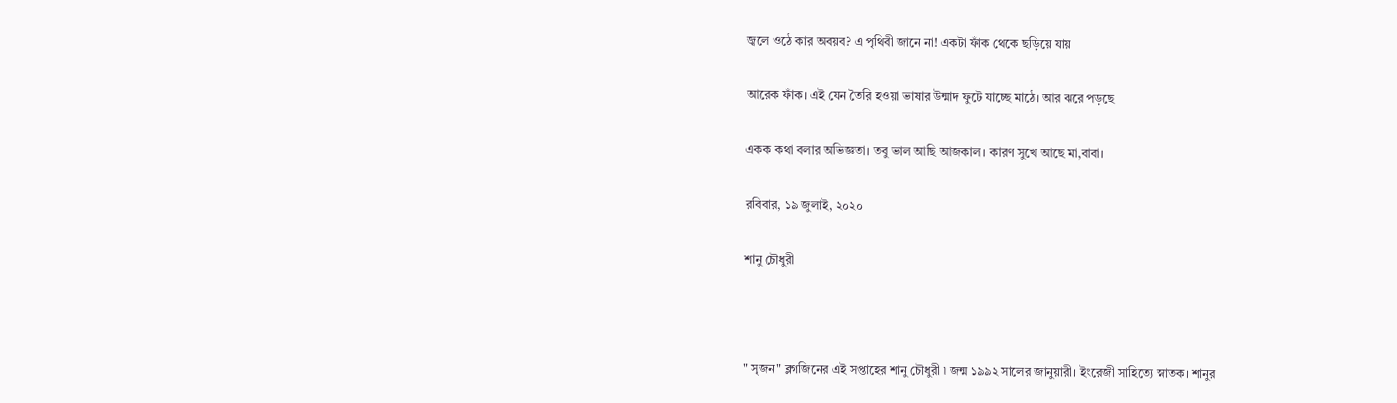জ্বলে ওঠে কার অবয়ব? এ পৃথিবী জানে না! একটা ফাঁক থেকে ছড়িয়ে যায়

আরেক ফাঁক। এই যেন তৈরি হওয়া ভাষার উন্মাদ ফুটে যাচ্ছে মাঠে। আর ঝরে পড়ছে

একক কথা বলার অভিজ্ঞতা। তবু ভাল আছি আজকাল। কারণ সুখে আছে মা,বাবা।

রবিবার, ১৯ জুলাই, ২০২০

শানু চৌধুরী



" সৃজন" ব্লগজিনের এই সপ্তাহের শানু চৌধুরী ৷ জন্ম ১৯৯২ সালের জানুয়ারী। ইংরেজী সাহিত্যে স্নাতক। শানুর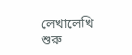লেখালেখি শুরু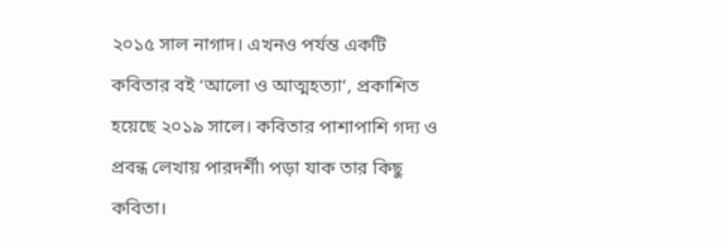২০১৫ সাল নাগাদ। এখনও পর্যন্ত একটি কবিতার বই ‘আলো ও আত্মহত্যা’, প্রকাশিত হয়েছে ২০১৯ সালে। কবিতার পাশাপাশি গদ্য ও প্রবন্ধ লেখায় পারদর্শী৷ পড়া যাক তার কিছু কবিতা।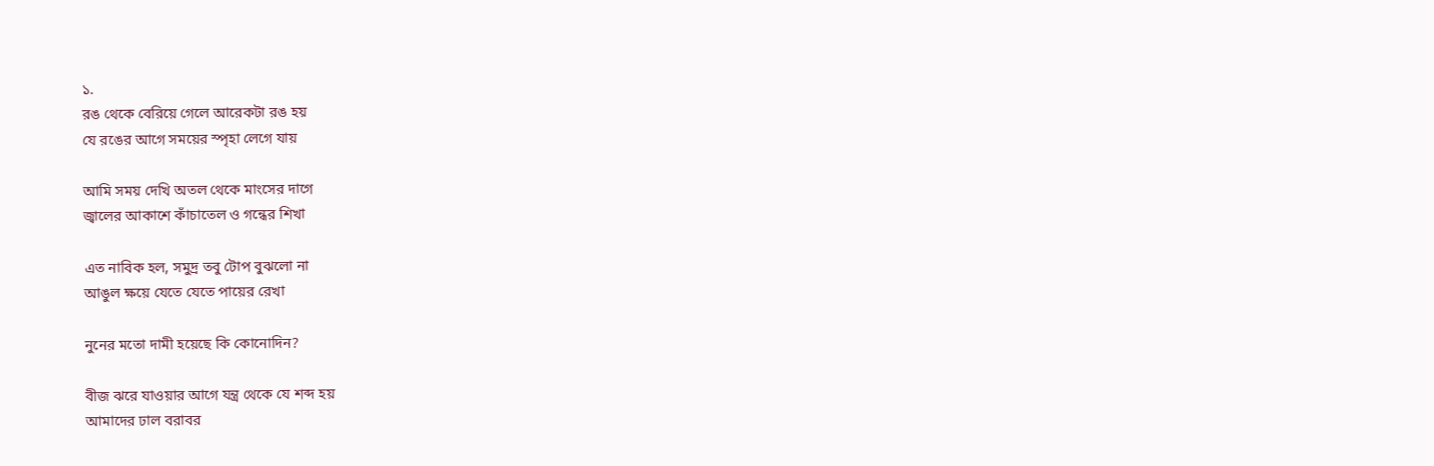১.
রঙ থেকে বেরিয়ে গেলে আরেকটা রঙ হয়
যে রঙের আগে সময়ের স্পৃহা লেগে যায়

আমি সময় দেখি অতল থেকে মাংসের দাগে
জ্বালের আকাশে কাঁচাতেল ও গন্ধের শিখা

এত নাবিক হল, সমুদ্র তবু টোপ বুঝলো না
আঙুল ক্ষয়ে যেতে যেতে পায়ের রেখা

নুনের মতো দামী হয়েছে কি কোনোদিন?

বীজ ঝরে যাওয়ার আগে যন্ত্র থেকে যে শব্দ হয়
আমাদের ঢাল বরাবর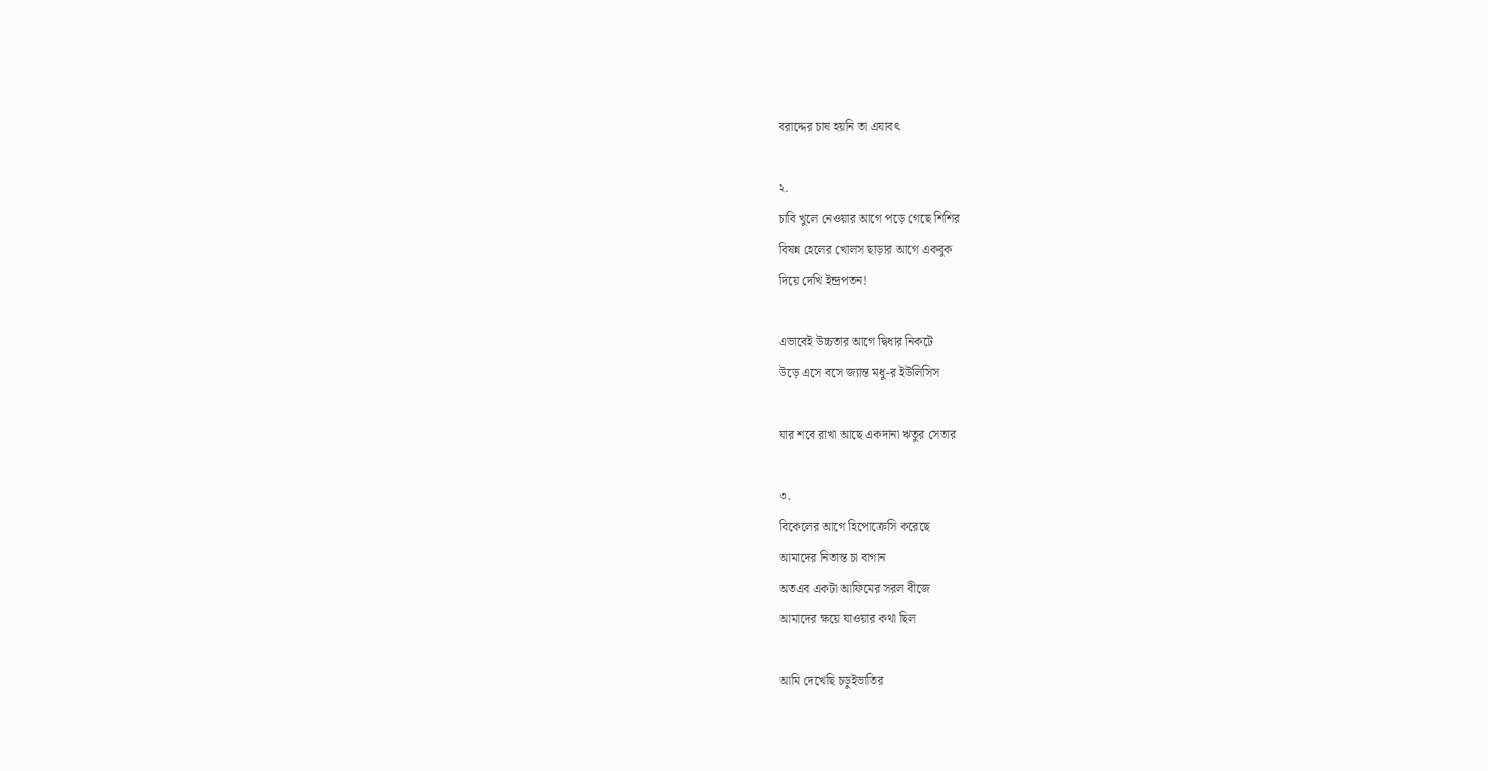বরাদ্দের চাষ হয়নি তা এযাবৎ

২.
চাবি খুলে নেওয়ার আগে পড়ে গেছে শিশির
বিষন্ন হেলের খোলস ছাড়ার আগে একবুক
দিয়ে দেখি ইন্দ্রপতন!

এভাবেই উচ্চতার আগে দ্বিধার নিকটে
উড়ে এসে বসে জ্যান্ত মধু-র ইউলিসিস

যার শবে রাখা আছে একদানা ঋতুর সেতার

৩.
বিকেলের আগে হিপোক্রেসি করেছে
আমাদের নিতান্ত চা বাগান
অতএব একটা আফিমের সরল বীজে
আমাদের ক্ষয়ে যাওয়ার কথা ছিল

আমি দেখেছি চড়ুইভাতির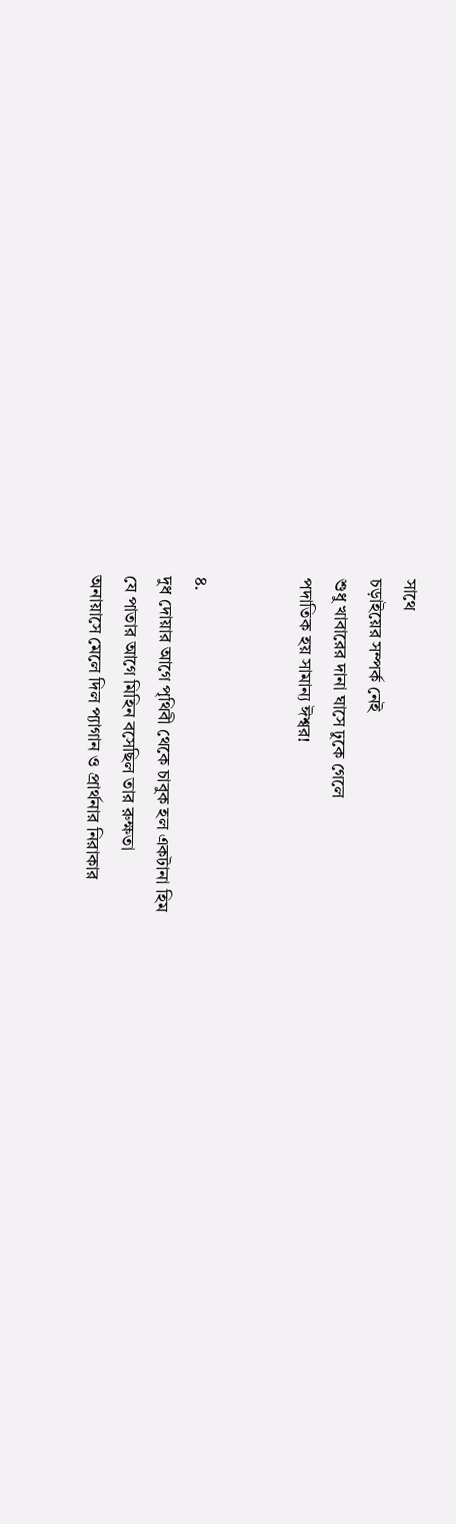সাথে
চড়াইয়ের সম্পর্ক নেই
শুধু খাবারের দানা ঘাসে ঢুকে গেলে
পদাতিক হয় সামান্য ঈশ্বর!


৪.
দুধ দোয়ার আগে পৃথিবী থেকে চাবুক হল একটানা হিম
যে পাতার আগে মিহিন বসেছিল তার রুক্ষতা
অনায়াসে মেলে দিল প্যাগান ও প্রার্থনার নিরাকার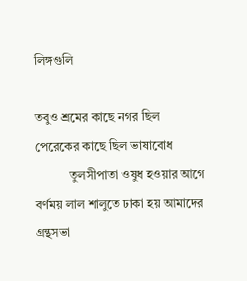লিঙ্গগুলি

তবুও শ্রমের কাছে নগর ছিল
পেরেকের কাছে ছিল ভাষাবোধ
           তুলসীপাতা ওষুধ হওয়ার আগে
বর্ণময় লাল শালুতে ঢাকা হয় আমাদের গ্রন্থসভা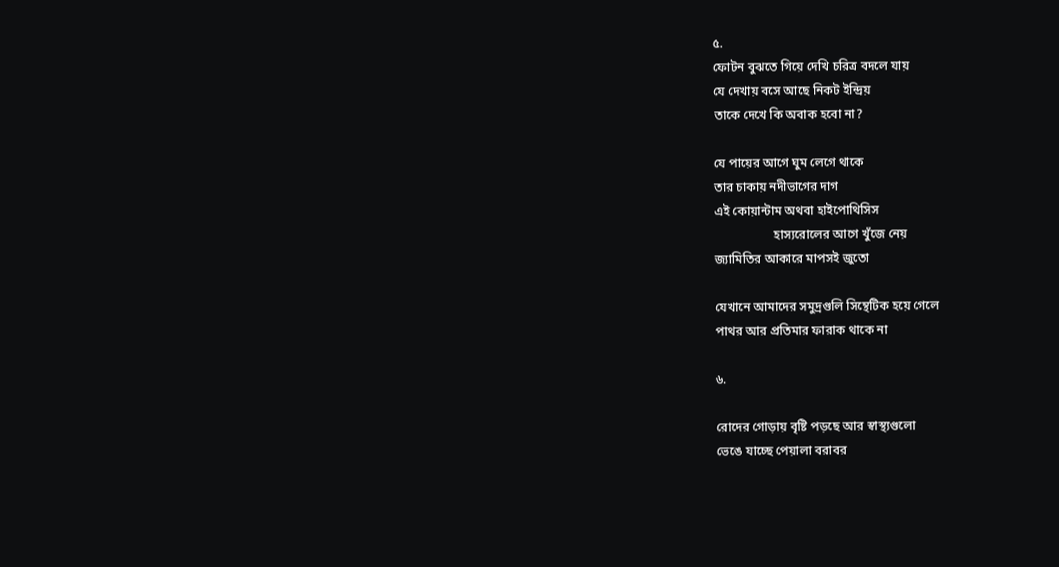৫.
ফোটন বুঝতে গিয়ে দেখি চরিত্র বদলে যায়
যে দেখায় বসে আছে নিকট ইন্দ্রিয়
তাকে দেখে কি অবাক হবো না?

যে পায়ের আগে ঘুম লেগে থাকে
তার চাকায় নদীভাগের দাগ
এই কোয়ান্টাম অথবা হাইপোথিসিস
                   হাস্যরোলের আগে খুঁজে নেয়
জ্যামিতির আকারে মাপসই জুতো

যেখানে আমাদের সমুদ্রগুলি সিন্থেটিক হয়ে গেলে
পাথর আর প্রতিমার ফারাক থাকে না

৬.

রোদের গোড়ায় বৃষ্টি পড়ছে আর স্বাস্থ্যগুলো
ভেঙে যাচ্ছে পেয়ালা বরাবর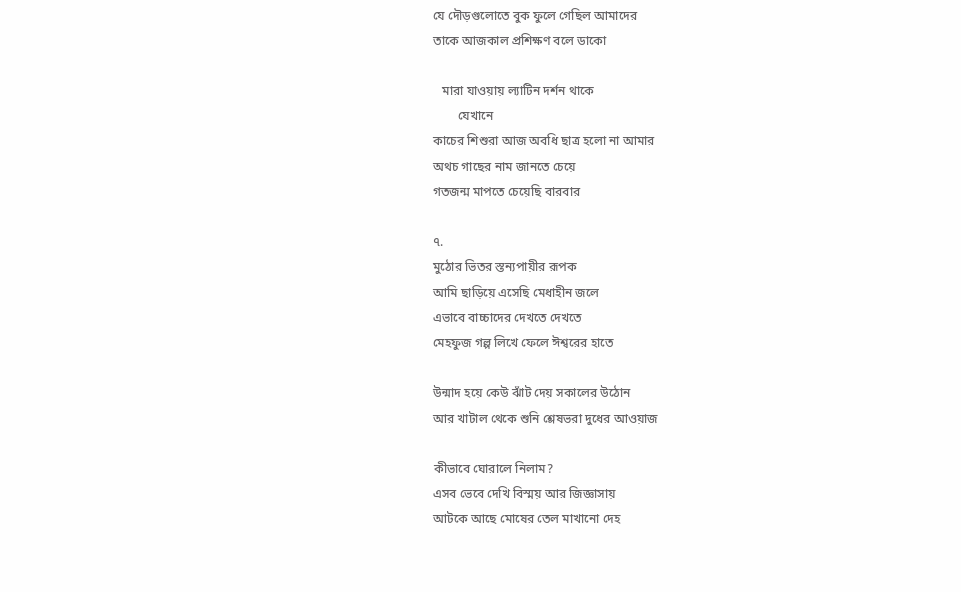যে দৌড়গুলোতে বুক ফুলে গেছিল আমাদের
তাকে আজকাল প্রশিক্ষণ বলে ডাকো

   মারা যাওয়ায় ল্যাটিন দর্শন থাকে
        যেখানে
কাচের শিশুরা আজ অবধি ছাত্র হলো না আমার
অথচ গাছের নাম জানতে চেয়ে
গতজন্ম মাপতে চেয়েছি বারবার

৭.
মুঠোর ভিতর স্তন্যপায়ীর রূপক
আমি ছাড়িয়ে এসেছি মেধাহীন জলে
এভাবে বাচ্চাদের দেখতে দেখতে
মেহফুজ গল্প লিখে ফেলে ঈশ্বরের হাতে

উন্মাদ হয়ে কেউ ঝাঁট দেয় সকালের উঠোন
আর খাটাল থেকে শুনি শ্লেষভরা দুধের আওয়াজ

কীভাবে ঘোরালে নিলাম?
এসব ভেবে দেখি বিস্ময় আর জিজ্ঞাসায়
আটকে আছে মোষের তেল মাখানো দেহ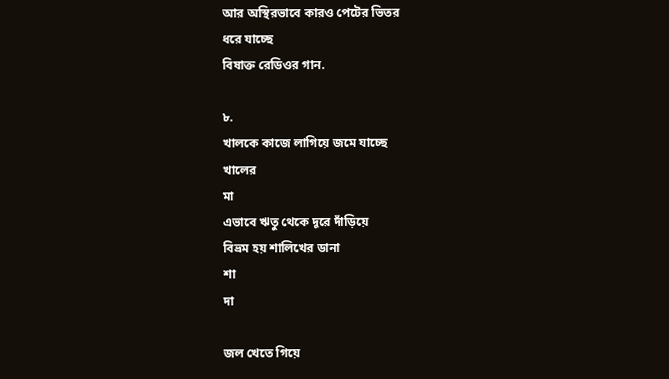আর অস্থিরভাবে কারও পেটের ভিতর
ধরে যাচ্ছে
বিষাক্ত রেডিওর গান.

৮.
খালকে কাজে লাগিয়ে জমে যাচ্ছে
খালের
মা
এভাবে ঋতু থেকে দূরে দাঁড়িয়ে
বিভ্রম হয় শালিখের ডানা
শা
দা

জল খেতে গিয়ে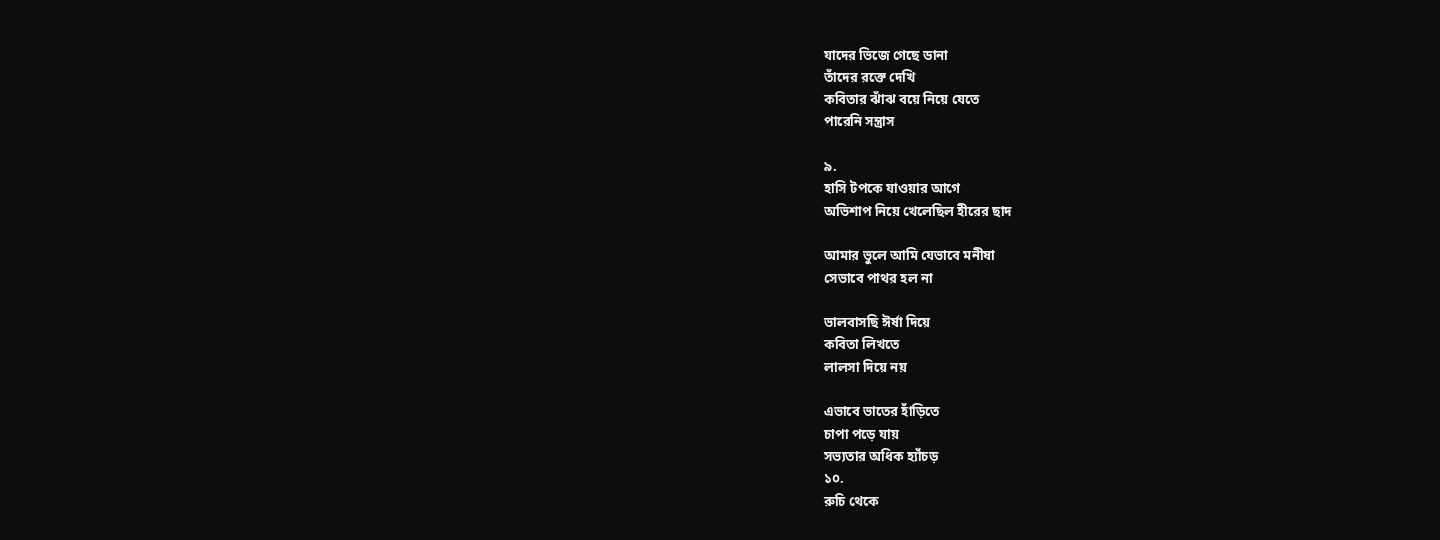যাদের ভিজে গেছে ডানা
তাঁদের রক্তে দেখি
কবিতার ঝাঁঝ বয়ে নিয়ে যেতে
পারেনি সন্ত্রাস

৯.
হাসি টপকে যাওয়ার আগে
অভিশাপ নিয়ে খেলেছিল হীরের ছাদ

আমার ভুলে আমি যেভাবে মনীষা
সেভাবে পাথর হল না

ভালবাসছি ঈর্ষা দিয়ে
কবিতা লিখতে
লালসা দিয়ে নয়

এভাবে ভাতের হাঁড়িতে
চাপা পড়ে যায়
সভ্যতার অধিক হ্যাঁচড়
১০.
রুচি থেকে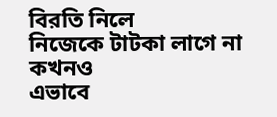বিরতি নিলে
নিজেকে টাটকা লাগে না কখনও
এভাবে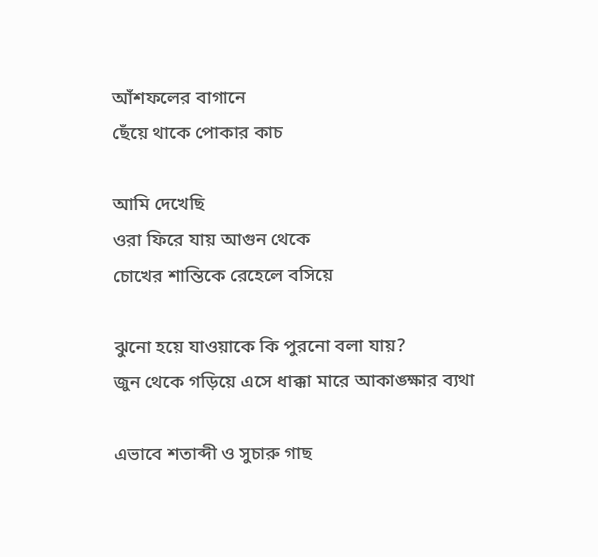আঁশফলের বাগানে
ছেঁয়ে থাকে পোকার কাচ

আমি দেখেছি
ওরা ফিরে যায় আগুন থেকে
চোখের শান্তিকে রেহেলে বসিয়ে

ঝুনো হয়ে যাওয়াকে কি পুরনো বলা যায়?
জুন থেকে গড়িয়ে এসে ধাক্কা মারে আকাঙ্ক্ষার ব্যথা

এভাবে শতাব্দী ও সুচারু গাছ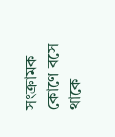সংক্রামক কোণে বসে থাকে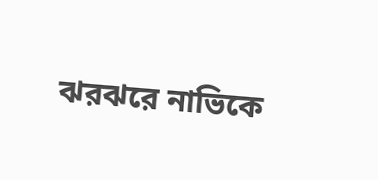ঝরঝরে নাভিকে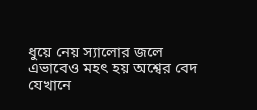ধুয়ে নেয় স্যালোর জলে
এভাবেও মহৎ হয় অশ্বের বেদ
যেখানে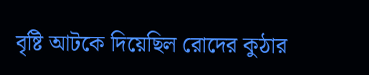বৃষ্টি আটকে দিয়েছিল রোদের কুঠার